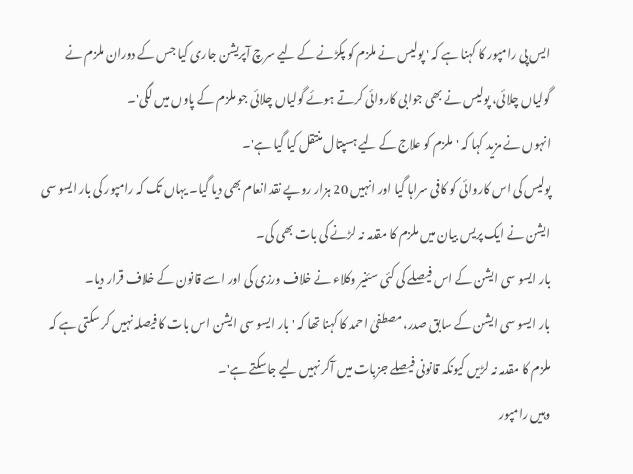ایس پی رامپور کا کہنا ہے کہ ' پولیس نے ملزم کو پکڑنے کے لیے سرچ آپریشن جاری کیا جس کے دوران ملزم نے گولیاں چلائی، پولیس نے بھی جوابی کاروائی کرتے ہوئے گولیاں چلائی جو ملزم کے پاوں میں لگی'۔
انہوں نے مزید کہا کہ 'ملزم کو علاج کے لیے ہسپتال منتقل کیا گیا ہے'۔
پولیس کی اس کاروائی کو کافی سراہا گیا اور انہیں 20 ہزار روپے نقد انعام بھی دیا گیا۔ یہاں تک کہ رامپور کی بار ایسو سی ایشن نے ایک پریس بیان میں ملزم کا مقدمہ نہ لڑنے کی بات بھی کی۔
بار ایسو سی ایشن کے اس فیصلے کی کئی سئنیر وکلاء نے خلاف ورزی کی اور اسے قانون کے خلاف قرار دیا۔
بار ایسو سی ایشن کے سابق صدر، مصطفیٰ احمد کا کہنا تھا کہ ' بار ایسو سی ایشن اس بات کا فیصلہ نہیں کر سکتی ہے کہ ملزم کا مقدمہ نہ لڑیں کیونکہ قانونی فیصلے جزبات میں آکر نہیں لیے جاسکتے ہے'۔
وہیں رامپور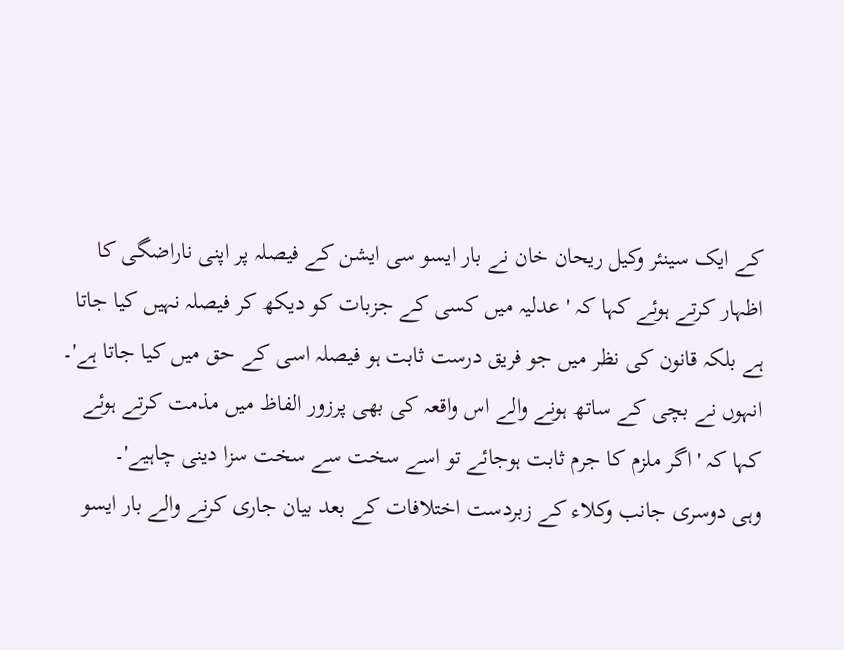کے ایک سینئر وکیل ریحان خان نے بار ایسو سی ایشن کے فیصلہ پر اپنی ناراضگی کا اظہار کرتے ہوئے کہا کہ 'عدلیہ میں کسی کے جزبات کو دیکھ کر فیصلہ نہیں کیا جاتا ہے بلکہ قانون کی نظر میں جو فریق درست ثابت ہو فیصلہ اسی کے حق میں کیا جاتا ہے'۔
انہوں نے بچی کے ساتھ ہونے والے اس واقعہ کی بھی پرزور الفاظ میں مذمت کرتے ہوئے کہا کہ 'اگر ملزم کا جرم ثابت ہوجائے تو اسے سخت سے سخت سزا دینی چاہیے'۔
وہی دوسری جانب وکلاء کے زبردست اختلافات کے بعد بیان جاری کرنے والے بار ایسو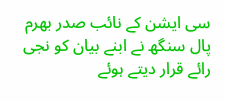سی ایشن کے نائب صدر بھرم پال سنگھ نے ابنے بیان کو نجی رائے قرار دیتے ہوئے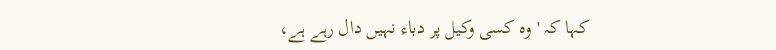کہا کہ 'وہ کسی وکیل پر دباء نہیں دال رہے ہے،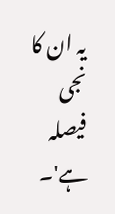یہ ان کا نجی فیصلہ ہے'۔